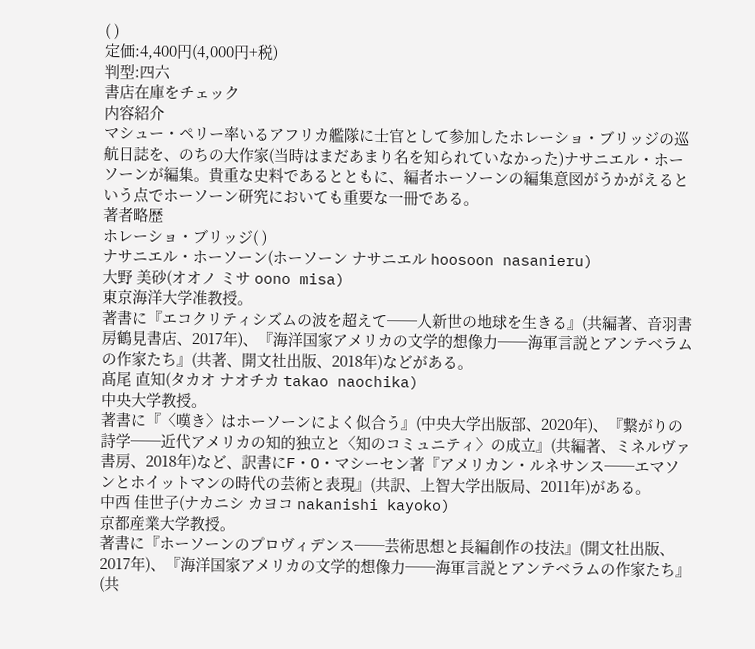( )
定価:4,400円(4,000円+税)
判型:四六
書店在庫をチェック
内容紹介
マシュー・ペリー率いるアフリカ艦隊に士官として参加したホレーショ・ブリッジの巡航日誌を、のちの大作家(当時はまだあまり名を知られていなかった)ナサニエル・ホーソーンが編集。貴重な史料であるとともに、編者ホーソーンの編集意図がうかがえるという点でホーソーン研究においても重要な一冊である。
著者略歴
ホレーショ・ブリッジ( )
ナサニエル・ホーソーン(ホーソーン ナサニエル hoosoon nasanieru)
大野 美砂(オオノ ミサ oono misa)
東京海洋大学准教授。
著書に『エコクリティシズムの波を超えて──人新世の地球を生きる』(共編著、音羽書房鶴見書店、2017年)、『海洋国家アメリカの文学的想像力──海軍言説とアンテベラムの作家たち』(共著、開文社出版、2018年)などがある。
髙尾 直知(タカオ ナオチカ takao naochika)
中央大学教授。
著書に『〈嘆き〉はホーソーンによく似合う』(中央大学出版部、2020年)、『繋がりの詩学──近代アメリカの知的独立と〈知のコミュニティ〉の成立』(共編著、ミネルヴァ書房、2018年)など、訳書にF・O・マシーセン著『アメリカン・ルネサンス──エマソンとホイットマンの時代の芸術と表現』(共訳、上智大学出版局、2011年)がある。
中西 佳世子(ナカニシ カヨコ nakanishi kayoko)
京都産業大学教授。
著書に『ホーソーンのプロヴィデンス──芸術思想と長編創作の技法』(開文社出版、2017年)、『海洋国家アメリカの文学的想像力──海軍言説とアンテベラムの作家たち』(共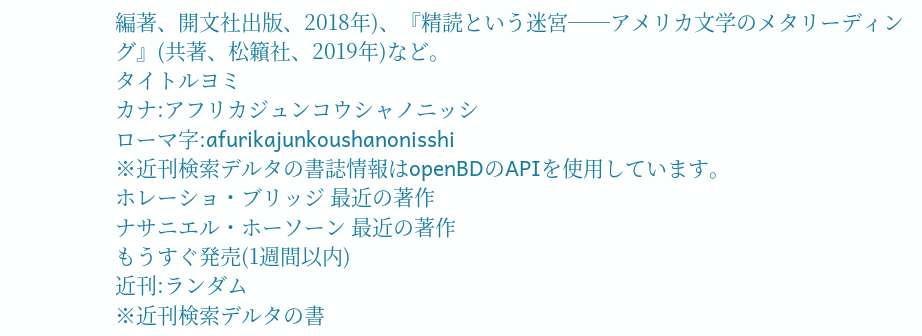編著、開文社出版、2018年)、『精読という迷宮──アメリカ文学のメタリーディング』(共著、松籟社、2019年)など。
タイトルヨミ
カナ:アフリカジュンコウシャノニッシ
ローマ字:afurikajunkoushanonisshi
※近刊検索デルタの書誌情報はopenBDのAPIを使用しています。
ホレーショ・ブリッジ 最近の著作
ナサニエル・ホーソーン 最近の著作
もうすぐ発売(1週間以内)
近刊:ランダム
※近刊検索デルタの書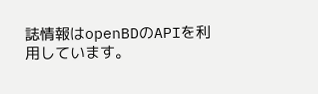誌情報はopenBDのAPIを利用しています。